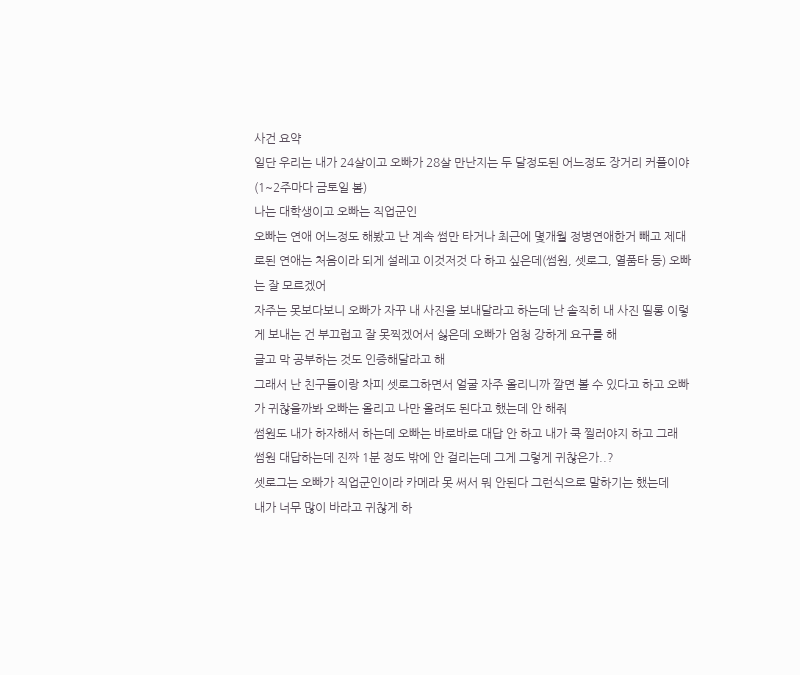사건 요약
일단 우리는 내가 24살이고 오빠가 28살 만난지는 두 달정도된 어느정도 장거리 커플이야(1~2주마다 금토일 봄)
나는 대학생이고 오빠는 직업군인
오빠는 연애 어느정도 해봤고 난 계속 썸만 타거나 최근에 몇개월 정병연애한거 빼고 제대로된 연애는 처음이라 되게 설레고 이것저것 다 하고 싶은데(썸원, 셋로그, 열품타 등) 오빠는 잘 모르겠어
자주는 못보다보니 오빠가 자꾸 내 사진을 보내달라고 하는데 난 솔직히 내 사진 띨롱 이렇게 보내는 건 부끄럽고 잘 못찍겠어서 싫은데 오빠가 엄청 강하게 요구를 해
글고 막 공부하는 것도 인증해달라고 해
그래서 난 친구들이랑 차피 셋로그하면서 얼굴 자주 올리니까 깔면 볼 수 있다고 하고 오빠가 귀찮을까봐 오빠는 올리고 나만 올려도 된다고 했는데 안 해줘
썸원도 내가 하자해서 하는데 오빠는 바로바로 대답 안 하고 내가 쿡 찔러야지 하고 그래
썸원 대답하는데 진짜 1분 정도 밖에 안 걸리는데 그게 그렇게 귀찮은가..?
셋로그는 오빠가 직업군인이라 카메라 못 써서 뭐 안된다 그런식으로 말하기는 했는데
내가 너무 많이 바라고 귀찮게 하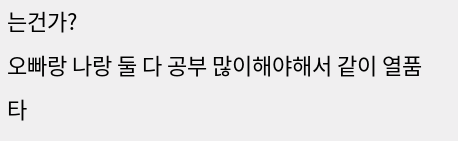는건가?
오빠랑 나랑 둘 다 공부 많이해야해서 같이 열품타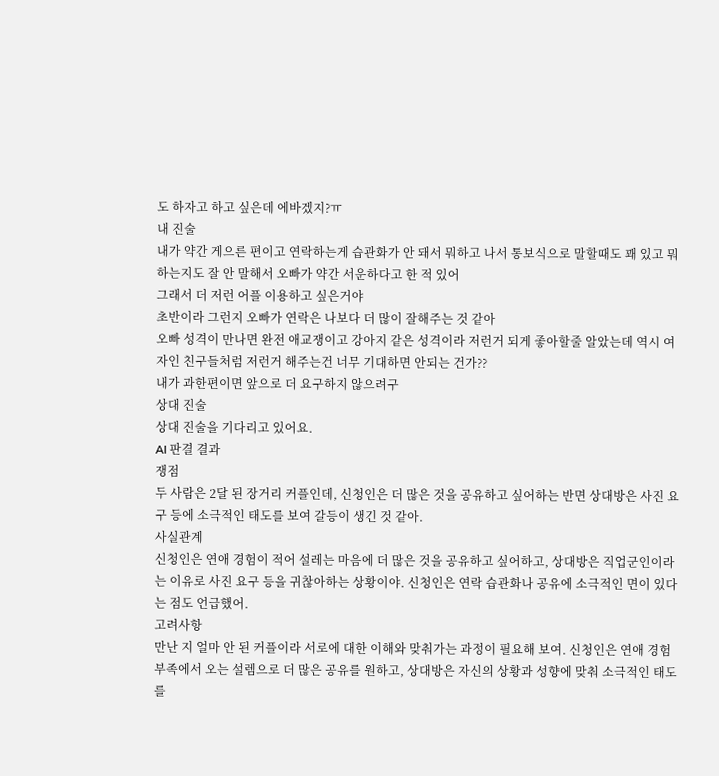도 하자고 하고 싶은데 에바겠지?ㅠ
내 진술
내가 약간 게으른 편이고 연락하는게 습관화가 안 돼서 뭐하고 나서 통보식으로 말할때도 꽤 있고 뭐하는지도 잘 안 말해서 오빠가 약간 서운하다고 한 적 있어
그래서 더 저런 어플 이용하고 싶은거야
초반이라 그런지 오빠가 연락은 나보다 더 많이 잘해주는 것 같아
오빠 성격이 만나면 완전 애교쟁이고 강아지 같은 성격이라 저런거 되게 좋아할줄 알았는데 역시 여자인 친구들처럼 저런거 해주는건 너무 기대하면 안되는 건가??
내가 과한편이면 앞으로 더 요구하지 않으려구
상대 진술
상대 진술을 기다리고 있어요.
AI 판결 결과
쟁점
두 사람은 2달 된 장거리 커플인데, 신청인은 더 많은 것을 공유하고 싶어하는 반면 상대방은 사진 요구 등에 소극적인 태도를 보여 갈등이 생긴 것 같아.
사실관계
신청인은 연애 경험이 적어 설레는 마음에 더 많은 것을 공유하고 싶어하고, 상대방은 직업군인이라는 이유로 사진 요구 등을 귀찮아하는 상황이야. 신청인은 연락 습관화나 공유에 소극적인 면이 있다는 점도 언급했어.
고려사항
만난 지 얼마 안 된 커플이라 서로에 대한 이해와 맞춰가는 과정이 필요해 보여. 신청인은 연애 경험 부족에서 오는 설렘으로 더 많은 공유를 원하고, 상대방은 자신의 상황과 성향에 맞춰 소극적인 태도를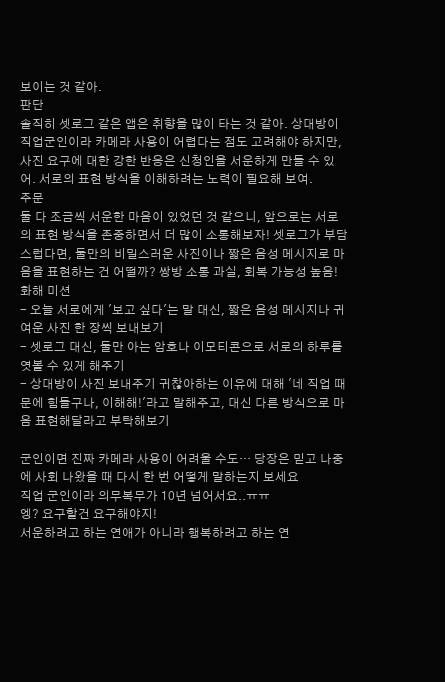보이는 것 같아.
판단
솔직히 셋로그 같은 앱은 취향을 많이 타는 것 같아. 상대방이 직업군인이라 카메라 사용이 어렵다는 점도 고려해야 하지만, 사진 요구에 대한 강한 반응은 신청인을 서운하게 만들 수 있어. 서로의 표현 방식을 이해하려는 노력이 필요해 보여.
주문
둘 다 조금씩 서운한 마음이 있었던 것 같으니, 앞으로는 서로의 표현 방식을 존중하면서 더 많이 소통해보자! 셋로그가 부담스럽다면, 둘만의 비밀스러운 사진이나 짧은 음성 메시지로 마음을 표현하는 건 어떨까? 쌍방 소통 과실, 회복 가능성 높음!
화해 미션
- 오늘 서로에게 '보고 싶다'는 말 대신, 짧은 음성 메시지나 귀여운 사진 한 장씩 보내보기
- 셋로그 대신, 둘만 아는 암호나 이모티콘으로 서로의 하루를 엿볼 수 있게 해주기
- 상대방이 사진 보내주기 귀찮아하는 이유에 대해 '네 직업 때문에 힘들구나, 이해해!'라고 말해주고, 대신 다른 방식으로 마음 표현해달라고 부탁해보기

군인이면 진짜 카메라 사용이 어려울 수도… 당장은 믿고 나중에 사회 나왔을 때 다시 한 번 어떻게 말하는지 보세요
직업 군인이라 의무복무가 10년 넘어서요..ㅠㅠ
엥? 요구할건 요구해야지!
서운하려고 하는 연애가 아니라 행복하려고 하는 연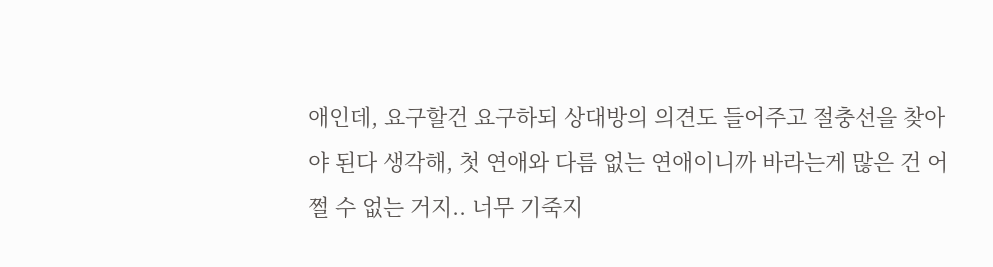애인데, 요구할건 요구하되 상대방의 의견도 들어주고 절충선을 찾아야 된다 생각해, 첫 연애와 다름 없는 연애이니까 바라는게 많은 건 어쩔 수 없는 거지.. 너무 기죽지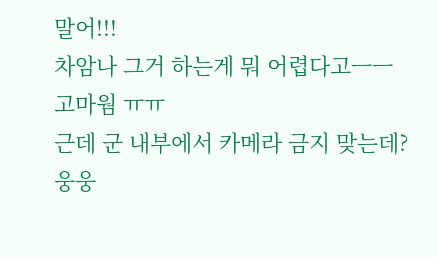말어!!!
차암나 그거 하는게 뭐 어렵다고ㅡㅡ
고마웜 ㅠㅠ
근데 군 내부에서 카메라 금지 맞는데?
웅웅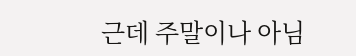근데 주말이나 아님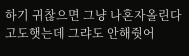하기 귀찮으면 그냥 나혼자올린다고도햇는데 그랴도 안해줫어